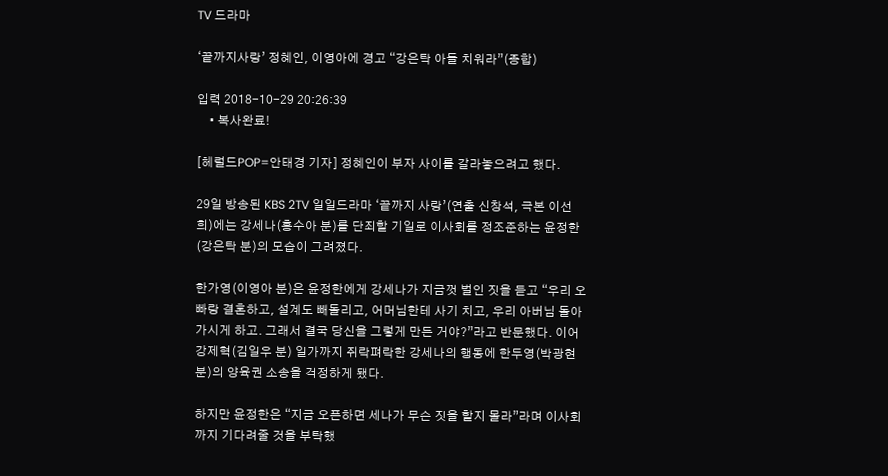TV 드라마

‘끝까지사랑’ 정혜인, 이영아에 경고 “강은탁 아들 치워라”(종합)

입력 2018-10-29 20:26:39
    • 복사완료!

[헤럴드POP=안태경 기자] 정혜인이 부자 사이를 갈라놓으려고 했다.

29일 방송된 KBS 2TV 일일드라마 ‘끝까지 사랑’(연출 신창석, 극본 이선희)에는 강세나(홍수아 분)를 단죄할 기일로 이사회를 정조준하는 윤정한(강은탁 분)의 모습이 그려졌다.

한가영(이영아 분)은 윤정한에게 강세나가 지금껏 벌인 짓을 듣고 “우리 오빠랑 결혼하고, 설계도 빼돌리고, 어머님한테 사기 치고, 우리 아버님 돌아가시게 하고. 그래서 결국 당신을 그렇게 만든 거야?”라고 반문했다. 이어 강제혁(김일우 분) 일가까지 쥐락펴락한 강세나의 행동에 한두영(박광현 분)의 양육권 소송을 걱정하게 됐다.

하지만 윤정한은 “지금 오픈하면 세나가 무슨 짓을 할지 몰라”라며 이사회까지 기다려줄 것을 부탁했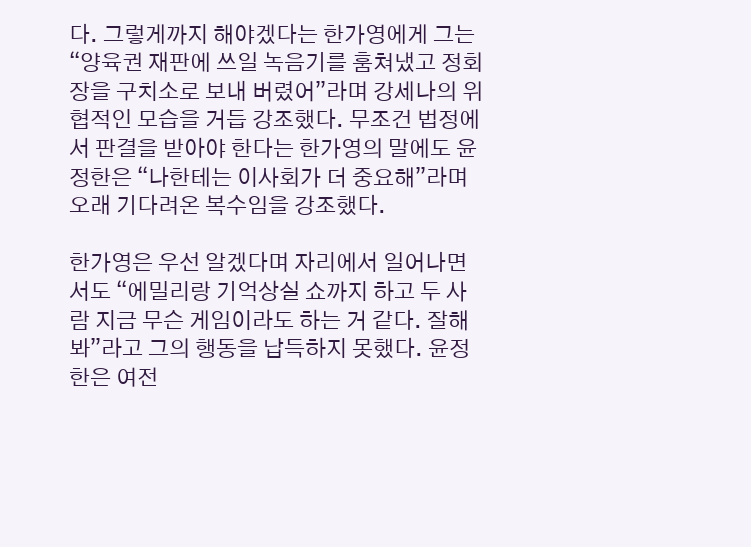다. 그렇게까지 해야겠다는 한가영에게 그는 “양육권 재판에 쓰일 녹음기를 훔쳐냈고 정회장을 구치소로 보내 버렸어”라며 강세나의 위협적인 모습을 거듭 강조했다. 무조건 법정에서 판결을 받아야 한다는 한가영의 말에도 윤정한은 “나한테는 이사회가 더 중요해”라며 오래 기다려온 복수임을 강조했다.

한가영은 우선 알겠다며 자리에서 일어나면서도 “에밀리랑 기억상실 쇼까지 하고 두 사람 지금 무슨 게임이라도 하는 거 같다. 잘해봐”라고 그의 행동을 납득하지 못했다. 윤정한은 여전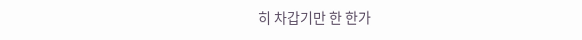히 차갑기만 한 한가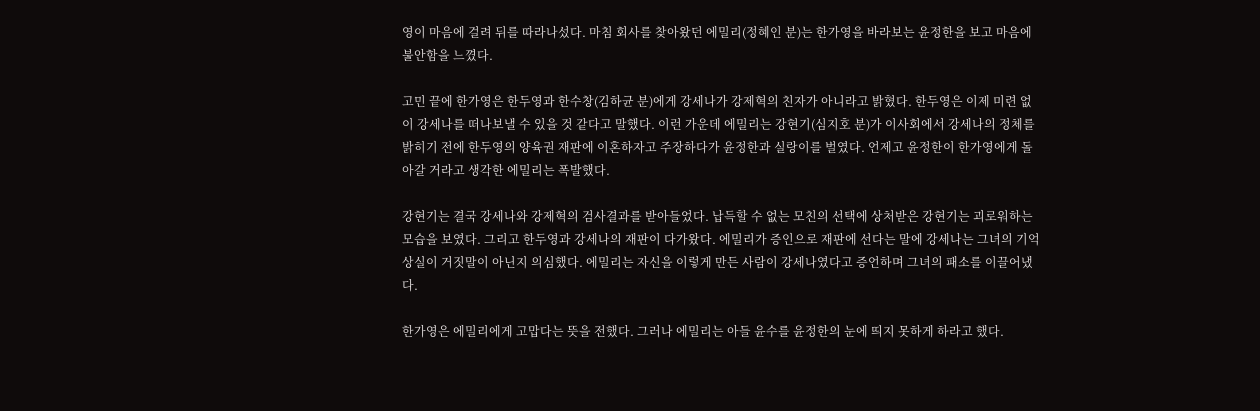영이 마음에 걸려 뒤를 따라나섰다. 마침 회사를 찾아왔던 에밀리(정혜인 분)는 한가영을 바라보는 윤정한을 보고 마음에 불안함을 느꼈다.

고민 끝에 한가영은 한두영과 한수창(김하균 분)에게 강세나가 강제혁의 친자가 아니라고 밝혔다. 한두영은 이제 미련 없이 강세나를 떠나보낼 수 있을 것 같다고 말했다. 이런 가운데 에밀리는 강현기(심지호 분)가 이사회에서 강세나의 정체를 밝히기 전에 한두영의 양육권 재판에 이혼하자고 주장하다가 윤정한과 실랑이를 벌였다. 언제고 윤정한이 한가영에게 돌아갈 거라고 생각한 에밀리는 폭발했다.

강현기는 결국 강세나와 강제혁의 검사결과를 받아들었다. 납득할 수 없는 모친의 선택에 상처받은 강현기는 괴로워하는 모습을 보였다. 그리고 한두영과 강세나의 재판이 다가왔다. 에밀리가 증인으로 재판에 선다는 말에 강세나는 그녀의 기억상실이 거짓말이 아닌지 의심했다. 에밀리는 자신을 이렇게 만든 사람이 강세나였다고 증언하며 그녀의 패소를 이끌어냈다.

한가영은 에밀리에게 고맙다는 뜻을 전했다. 그러나 에밀리는 아들 윤수를 윤정한의 눈에 띄지 못하게 하라고 했다.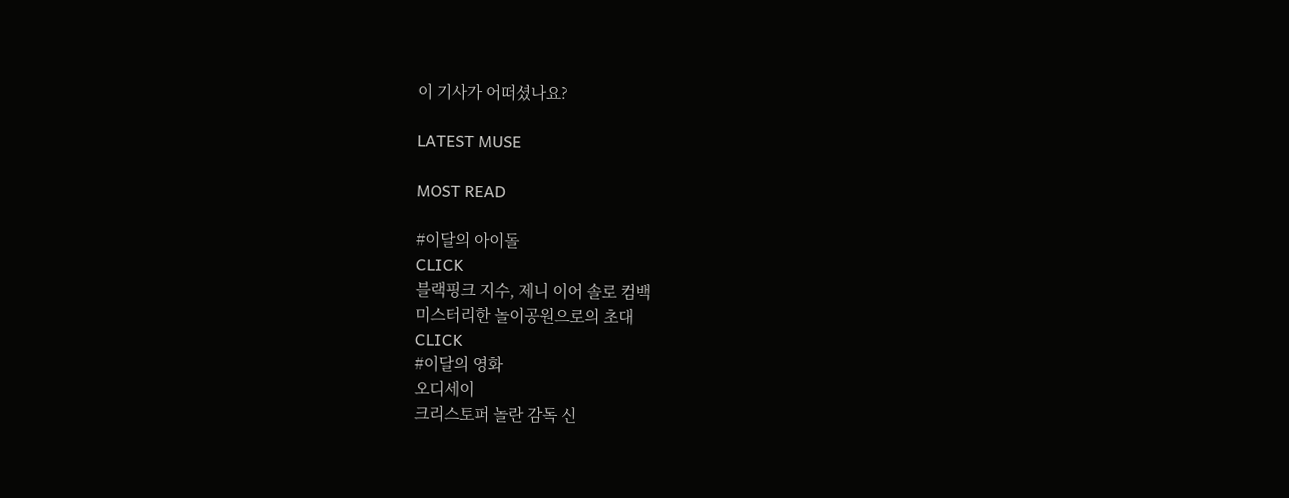이 기사가 어떠셨나요?

LATEST MUSE

MOST READ

#이달의 아이돌
CLICK
블랙핑크 지수, 제니 이어 솔로 컴백
미스터리한 놀이공원으로의 초대
CLICK
#이달의 영화
오디세이
크리스토퍼 놀란 감독 신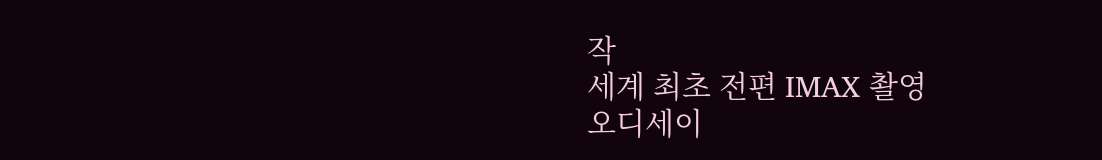작
세계 최초 전편 IMAX 촬영
오디세이